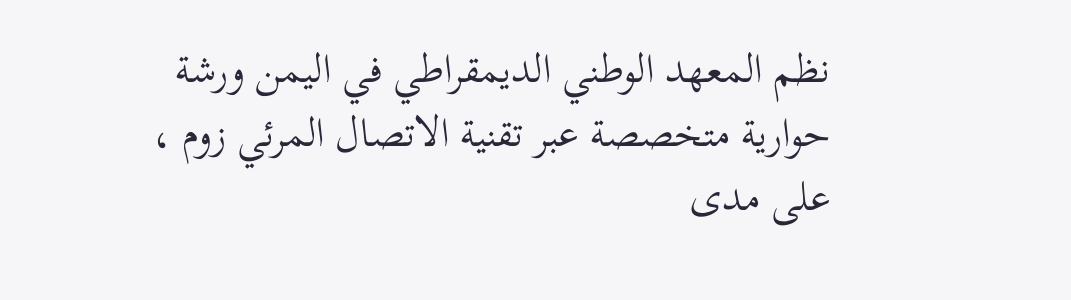نظم المعهد الوطني الديمقراطي في اليمن ورشة حوارية متخصصة عبر تقنية الاتصال المرئي زوم ، على مدى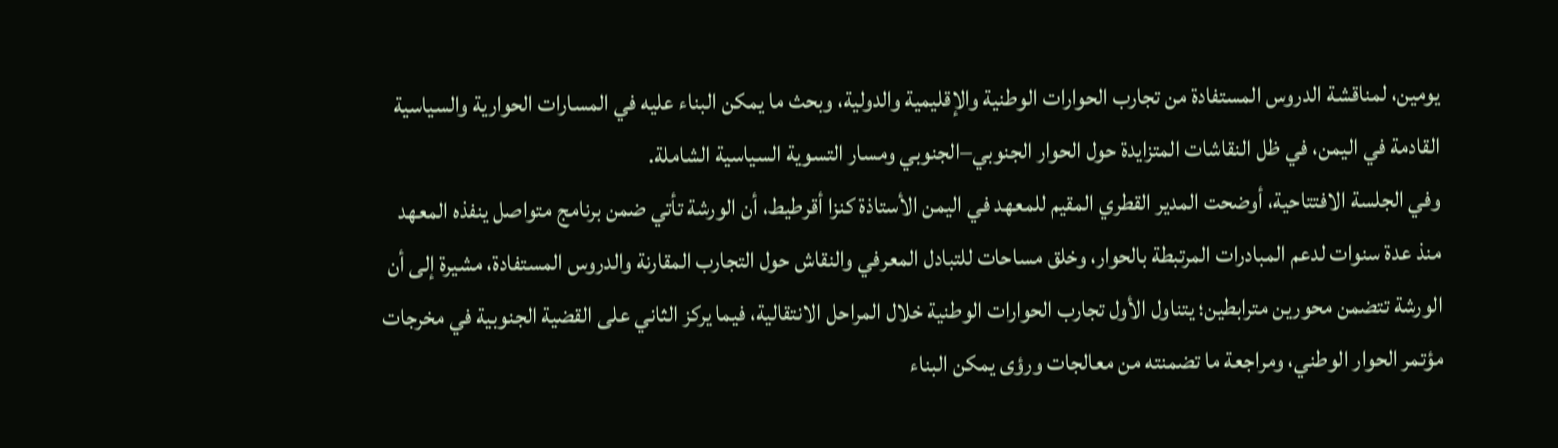يومين، لمناقشة الدروس المستفادة من تجارب الحوارات الوطنية والإقليمية والدولية، وبحث ما يمكن البناء عليه في المسارات الحوارية والسياسية القادمة في اليمن، في ظل النقاشات المتزايدة حول الحوار الجنوبي–الجنوبي ومسار التسوية السياسية الشاملة.
وفي الجلسة الافتتاحية، أوضحت المدير القطري المقيم للمعهد في اليمن الأستاذة كنزا أقرطيط، أن الورشة تأتي ضمن برنامج متواصل ينفذه المعهد منذ عدة سنوات لدعم المبادرات المرتبطة بالحوار، وخلق مساحات للتبادل المعرفي والنقاش حول التجارب المقارنة والدروس المستفادة، مشيرة إلى أن الورشة تتضمن محورين مترابطين؛ يتناول الأول تجارب الحوارات الوطنية خلال المراحل الانتقالية، فيما يركز الثاني على القضية الجنوبية في مخرجات مؤتمر الحوار الوطني، ومراجعة ما تضمنته من معالجات ورؤى يمكن البناء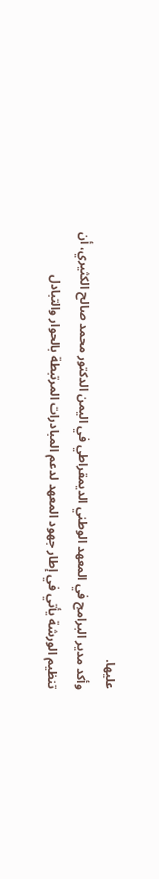عليها.
وأكد مدير البرامج في المعهد الوطني الديمقراطي في اليمن الدكتور محمد صالح الكثيري، أن تنظيم الورشة يأتي في إطار جهود المعهد لدعم المبادرات المرتبطة بالحوار والتبادل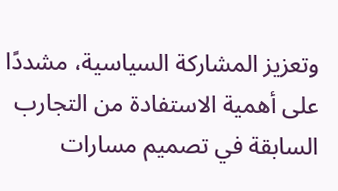وتعزيز المشاركة السياسية، مشددًا على أهمية الاستفادة من التجارب السابقة في تصميم مسارات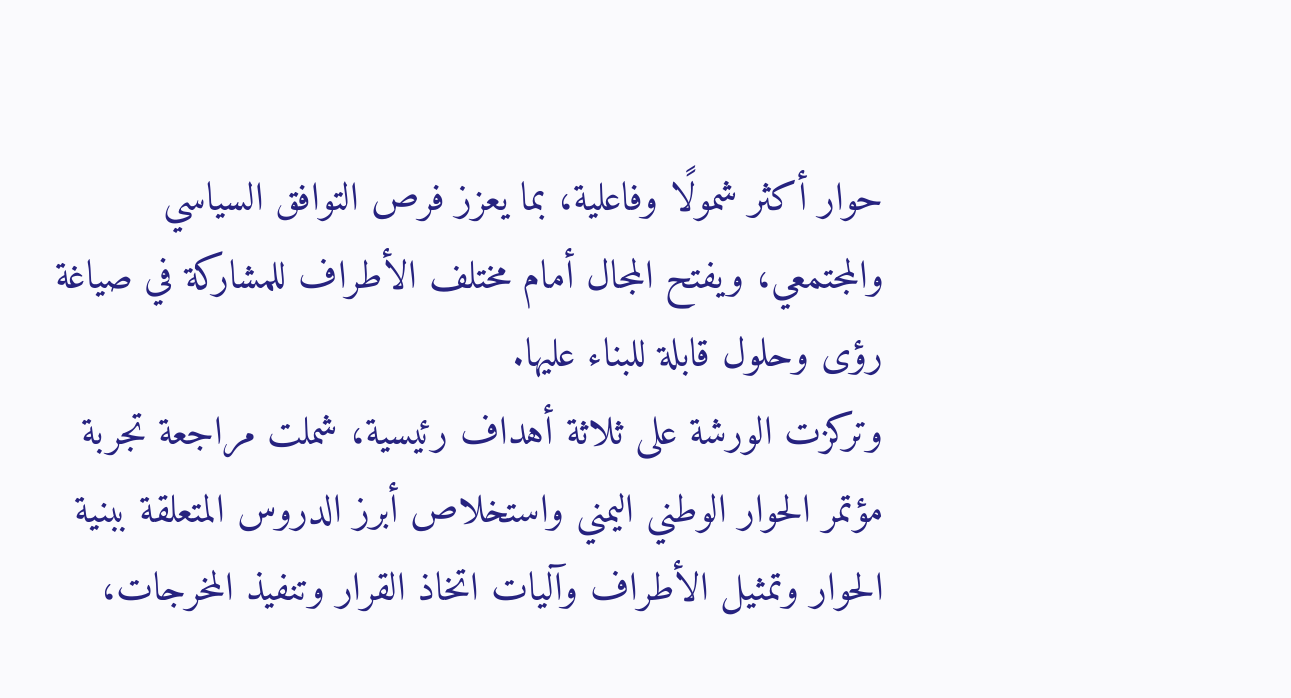حوار أكثر شمولًا وفاعلية، بما يعزز فرص التوافق السياسي والمجتمعي، ويفتح المجال أمام مختلف الأطراف للمشاركة في صياغة رؤى وحلول قابلة للبناء عليها.
وتركزت الورشة على ثلاثة أهداف رئيسية، شملت مراجعة تجربة مؤتمر الحوار الوطني اليمني واستخلاص أبرز الدروس المتعلقة ببنية الحوار وتمثيل الأطراف وآليات اتخاذ القرار وتنفيذ المخرجات،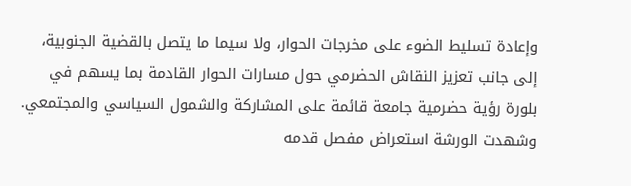وإعادة تسليط الضوء على مخرجات الحوار، ولا سيما ما يتصل بالقضية الجنوبية، إلى جانب تعزيز النقاش الحضرمي حول مسارات الحوار القادمة بما يسهم في بلورة رؤية حضرمية جامعة قائمة على المشاركة والشمول السياسي والمجتمعي.
وشهدت الورشة استعراض مفصل قدمه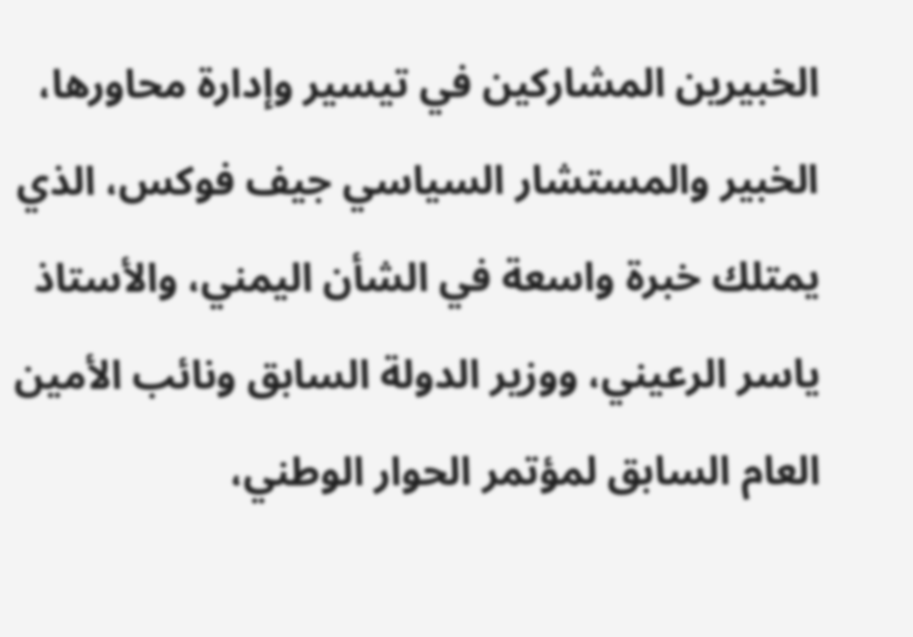الخبيرين المشاركين في تيسير وإدارة محاورها، الخبير والمستشار السياسي جيف فوكس، الذي يمتلك خبرة واسعة في الشأن اليمني، والأستاذ ياسر الرعيني، ووزير الدولة السابق ونائب الأمين العام السابق لمؤتمر الحوار الوطني،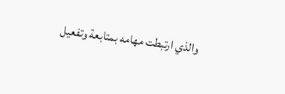والذي ارتبطت مهامه بمتابعة وتفعيل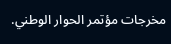مخرجات مؤتمر الحوار الوطني.